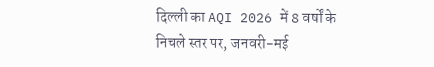दिल्ली का AQI 2026 में 8 वर्षों के निचले स्तर पर, जनवरी-मई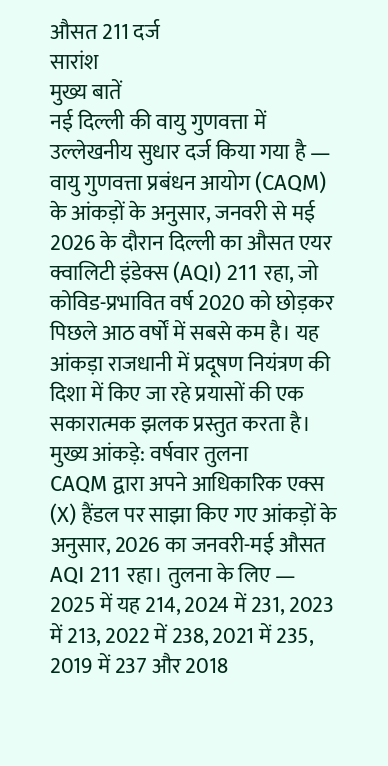औसत 211 दर्ज
सारांश
मुख्य बातें
नई दिल्ली की वायु गुणवत्ता में उल्लेखनीय सुधार दर्ज किया गया है — वायु गुणवत्ता प्रबंधन आयोग (CAQM) के आंकड़ों के अनुसार, जनवरी से मई 2026 के दौरान दिल्ली का औसत एयर क्वालिटी इंडेक्स (AQI) 211 रहा, जो कोविड-प्रभावित वर्ष 2020 को छोड़कर पिछले आठ वर्षों में सबसे कम है। यह आंकड़ा राजधानी में प्रदूषण नियंत्रण की दिशा में किए जा रहे प्रयासों की एक सकारात्मक झलक प्रस्तुत करता है।
मुख्य आंकड़े: वर्षवार तुलना
CAQM द्वारा अपने आधिकारिक एक्स (X) हैंडल पर साझा किए गए आंकड़ों के अनुसार, 2026 का जनवरी-मई औसत AQI 211 रहा। तुलना के लिए — 2025 में यह 214, 2024 में 231, 2023 में 213, 2022 में 238, 2021 में 235, 2019 में 237 और 2018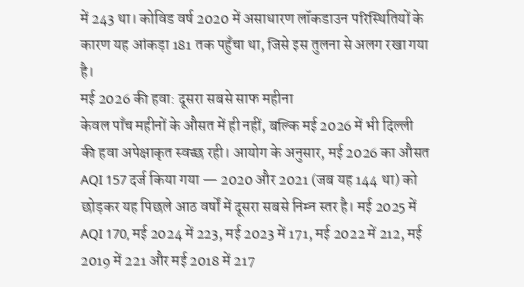में 243 था। कोविड वर्ष 2020 में असाधारण लॉकडाउन परिस्थितियों के कारण यह आंकड़ा 181 तक पहुँचा था, जिसे इस तुलना से अलग रखा गया है।
मई 2026 की हवा: दूसरा सबसे साफ महीना
केवल पाँच महीनों के औसत में ही नहीं, बल्कि मई 2026 में भी दिल्ली की हवा अपेक्षाकृत स्वच्छ रही। आयोग के अनुसार, मई 2026 का औसत AQI 157 दर्ज किया गया — 2020 और 2021 (जब यह 144 था) को छोड़कर यह पिछले आठ वर्षों में दूसरा सबसे निम्न स्तर है। मई 2025 में AQI 170, मई 2024 में 223, मई 2023 में 171, मई 2022 में 212, मई 2019 में 221 और मई 2018 में 217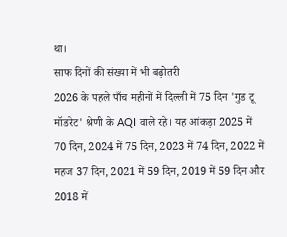था।
साफ दिनों की संख्या में भी बढ़ोतरी
2026 के पहले पाँच महीनों में दिल्ली में 75 दिन 'गुड टू मॉडरेट' श्रेणी के AQI वाले रहे। यह आंकड़ा 2025 में 70 दिन, 2024 में 75 दिन, 2023 में 74 दिन, 2022 में महज 37 दिन, 2021 में 59 दिन, 2019 में 59 दिन और 2018 में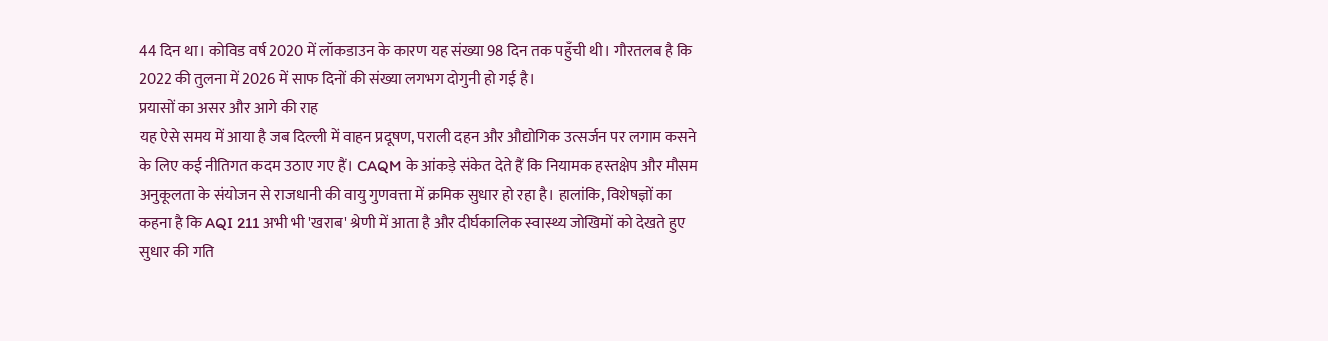44 दिन था। कोविड वर्ष 2020 में लॉकडाउन के कारण यह संख्या 98 दिन तक पहुँची थी। गौरतलब है कि 2022 की तुलना में 2026 में साफ दिनों की संख्या लगभग दोगुनी हो गई है।
प्रयासों का असर और आगे की राह
यह ऐसे समय में आया है जब दिल्ली में वाहन प्रदूषण, पराली दहन और औद्योगिक उत्सर्जन पर लगाम कसने के लिए कई नीतिगत कदम उठाए गए हैं। CAQM के आंकड़े संकेत देते हैं कि नियामक हस्तक्षेप और मौसम अनुकूलता के संयोजन से राजधानी की वायु गुणवत्ता में क्रमिक सुधार हो रहा है। हालांकि, विशेषज्ञों का कहना है कि AQI 211 अभी भी 'खराब' श्रेणी में आता है और दीर्घकालिक स्वास्थ्य जोखिमों को देखते हुए सुधार की गति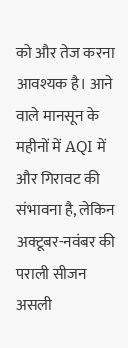को और तेज करना आवश्यक है। आने वाले मानसून के महीनों में AQI में और गिरावट की संभावना है, लेकिन अक्टूबर-नवंबर की पराली सीजन असली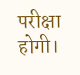परीक्षा होगी।